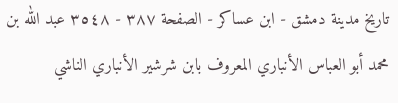تاريخ مدينة دمشق - ابن عساكر - الصفحة ٣٨٧ - ٣٥٤٨ عبد الله بن محمد أبو العباس الأنباري المعروف بابن شرشير الأنباري الناشي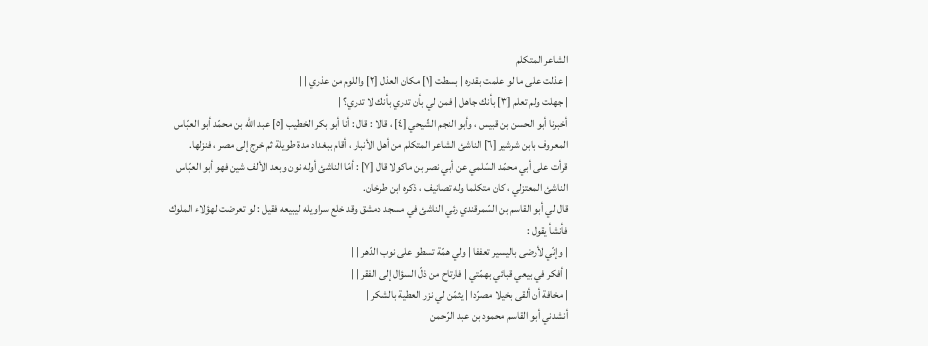الشاعر المتكلم
| عذلت على ما لو علمت بقدره | بسطت [١] مكان العذل [٢] واللوم من عذري | |
| جهلت ولم تعلم [٣] بأنك جاهل | فمن لي بأن تدري بأنك لا تدري؟ |
أخبرنا أبو الحسن بن قبيس ، وأبو النجم الشّيحي [٤] ، قالا : قال : أنا أبو بكر الخطيب [٥] عبد الله بن محمّد أبو العبّاس المعروف بابن شرشير [٦] الناشئ الشاعر المتكلم من أهل الأنبار ، أقام ببغداد مدة طويلة ثم خرج إلى مصر ، فنزلها.
قرأت على أبي محمّد السّلمي عن أبي نصر بن ماكولا قال [٧] : أمّا الناشئ أوله نون وبعد الألف شين فهو أبو العبّاس الناشئ المعتزلي ، كان متكلما وله تصانيف ، ذكره ابن طرخان.
قال لي أبو القاسم بن السّمرقندي رئي الناشئ في مسجد دمشق وقد خلع سراويله ليبيعه فقيل : لو تعرضت لهؤلاء الملوك فأنشأ يقول :
| وإنّي لأرضى باليسير تعففا | ولي همّة تسطو على نوب الدّهر | |
| أفكر في بيعي قبائي بهمّتي | فارتاح من ذلّ السؤال إلى الفقر | |
| مخافة أن ألقى بخيلا مصرّدا | يثمّن لي نزر العطية بالشكر |
أنشدني أبو القاسم محمود بن عبد الرّحمن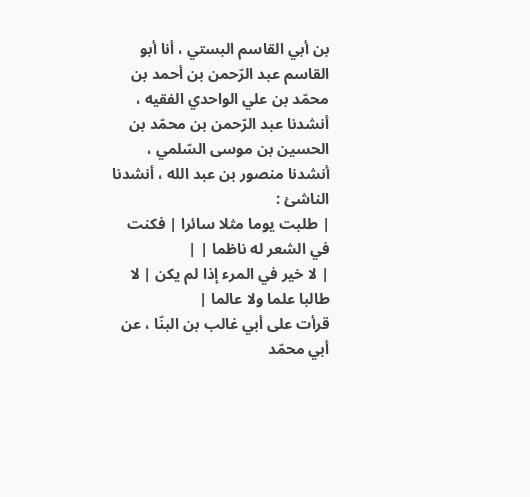بن أبي القاسم البستي ، أنا أبو القاسم عبد الرّحمن بن أحمد بن محمّد بن علي الواحدي الفقيه ، أنشدنا عبد الرّحمن بن محمّد بن الحسين بن موسى السّلمي ، أنشدنا منصور بن عبد الله ، أنشدنا الناشئ :
| طلبت يوما مثلا سائرا | فكنت في الشعر له ناظما | |
| لا خير في المرء إذا لم يكن | لا طالبا علما ولا عالما |
قرأت على أبي غالب بن البنّا ، عن أبي محمّد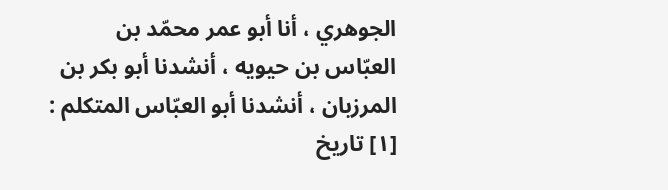الجوهري ، أنا أبو عمر محمّد بن العبّاس بن حيويه ، أنشدنا أبو بكر بن المرزبان ، أنشدنا أبو العبّاس المتكلم :
[١] تاريخ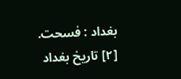بغداد : فسحت.
[٢] تاريخ بغداد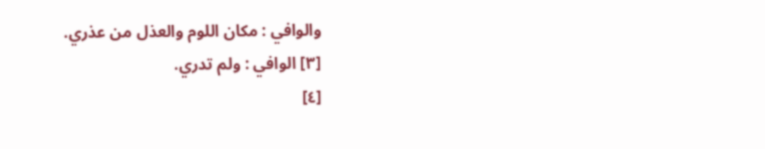والوافي : مكان اللوم والعذل من عذري.
[٣] الوافي : ولم تدري.
[٤]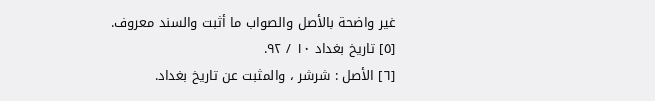غير واضحة بالأصل والصواب ما أثبت والسند معروف.
[٥] تاريخ بغداد ١٠ / ٩٢.
[٦] الأصل : شرشر ، والمثبت عن تاريخ بغداد.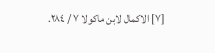[٧] الاكمال لابن ماكولا ٧ / ٢٨٤.